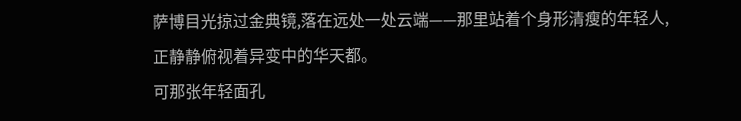萨博目光掠过金典镜,落在远处一处云端——那里站着个身形清瘦的年轻人,正静静俯视着异变中的华天都。
可那张年轻面孔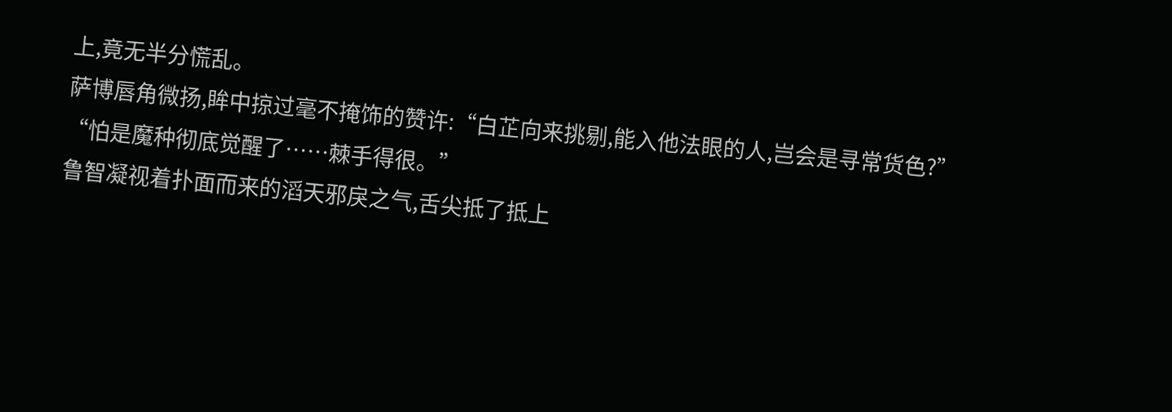上,竟无半分慌乱。
萨博唇角微扬,眸中掠过毫不掩饰的赞许:“白芷向来挑剔,能入他法眼的人,岂会是寻常货色?”
“怕是魔种彻底觉醒了……棘手得很。”
鲁智凝视着扑面而来的滔天邪戾之气,舌尖抵了抵上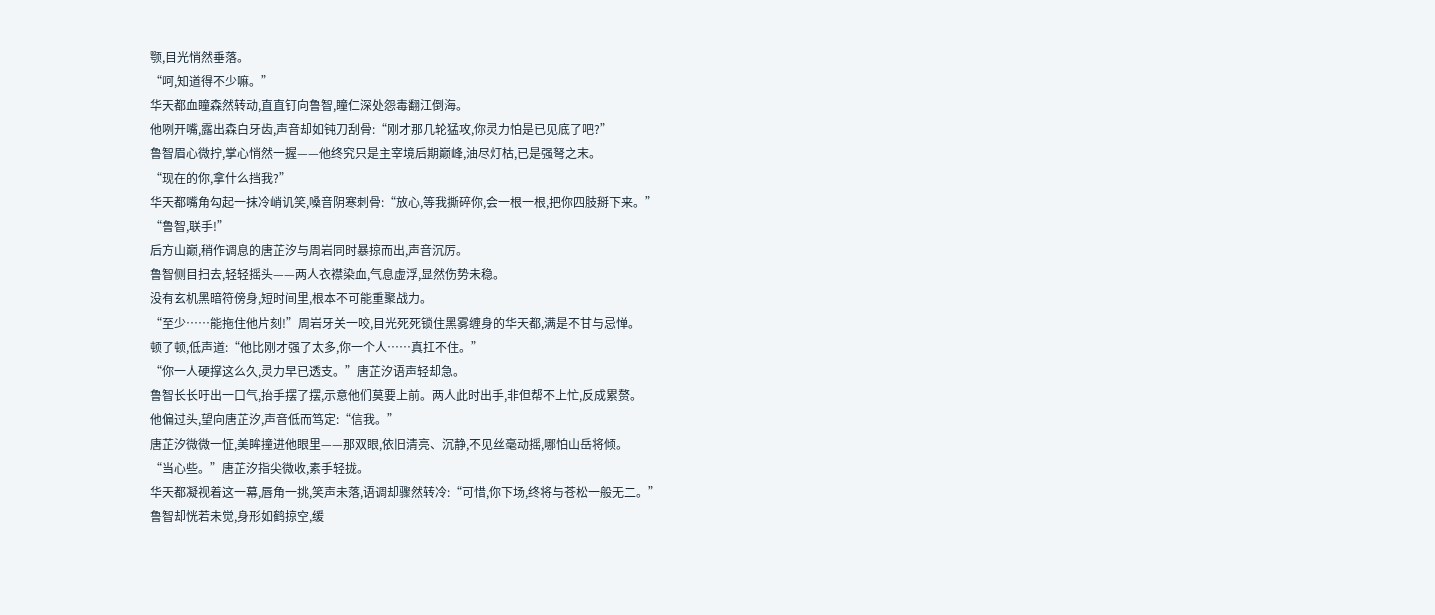颚,目光悄然垂落。
“呵,知道得不少嘛。”
华天都血瞳森然转动,直直钉向鲁智,瞳仁深处怨毒翻江倒海。
他咧开嘴,露出森白牙齿,声音却如钝刀刮骨:“刚才那几轮猛攻,你灵力怕是已见底了吧?”
鲁智眉心微拧,掌心悄然一握——他终究只是主宰境后期巅峰,油尽灯枯,已是强弩之末。
“现在的你,拿什么挡我?”
华天都嘴角勾起一抹冷峭讥笑,嗓音阴寒刺骨:“放心,等我撕碎你,会一根一根,把你四肢掰下来。”
“鲁智,联手!”
后方山巅,稍作调息的唐芷汐与周岩同时暴掠而出,声音沉厉。
鲁智侧目扫去,轻轻摇头——两人衣襟染血,气息虚浮,显然伤势未稳。
没有玄机黑暗符傍身,短时间里,根本不可能重聚战力。
“至少……能拖住他片刻!”周岩牙关一咬,目光死死锁住黑雾缠身的华天都,满是不甘与忌惮。
顿了顿,低声道:“他比刚才强了太多,你一个人……真扛不住。”
“你一人硬撑这么久,灵力早已透支。”唐芷汐语声轻却急。
鲁智长长吁出一口气,抬手摆了摆,示意他们莫要上前。两人此时出手,非但帮不上忙,反成累赘。
他偏过头,望向唐芷汐,声音低而笃定:“信我。”
唐芷汐微微一怔,美眸撞进他眼里——那双眼,依旧清亮、沉静,不见丝毫动摇,哪怕山岳将倾。
“当心些。”唐芷汐指尖微收,素手轻拢。
华天都凝视着这一幕,唇角一挑,笑声未落,语调却骤然转冷:“可惜,你下场,终将与苍松一般无二。”
鲁智却恍若未觉,身形如鹤掠空,缓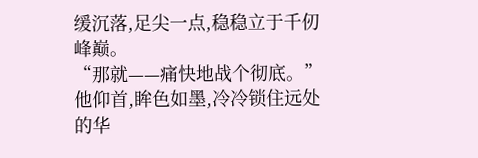缓沉落,足尖一点,稳稳立于千仞峰巅。
“那就——痛快地战个彻底。”
他仰首,眸色如墨,冷冷锁住远处的华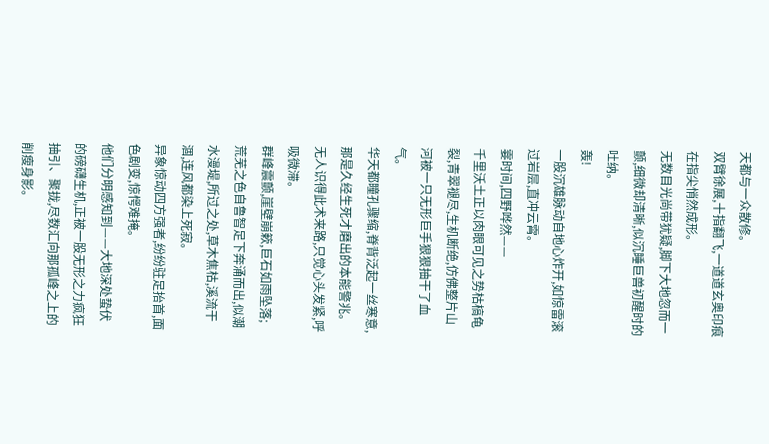天都与一众散修。
双臂徐展,十指翻飞,一道道玄奥印痕在指尖悄然成形。
无数目光尚带犹疑,脚下大地忽而一颤,细微却清晰,似沉睡巨兽初醒时的吐纳。
轰!
一股沉雄脉动自地心炸开,如惊雷滚过岩层,直冲云霄。
霎时间,四野哗然——
千里沃土正以肉眼可见之势枯槁龟裂,青翠褪尽,生机断绝,仿佛整片山河被一只无形巨手狠狠抽干了血气。
华天都瞳孔骤缩,脊背泛起一丝寒意,那是久经生死才磨出的本能警兆。
无人识得此术来路,只觉心头发紧,呼吸微滞。
群峰震颤,崖壁崩簌,巨石如雨坠落;荒芜之色自鲁智足下奔涌而出,似潮水漫堤,所过之处,草木焦枯,溪流干涸,连风都染上死寂。
异象惊动四方强者,纷纷驻足抬首,面色剧变,惊愕难掩。
他们分明感知到——大地深处蛰伏的磅礴生机,正被一股无形之力疯狂抽引、聚拢,尽数汇向那孤峰之上的削瘦身影。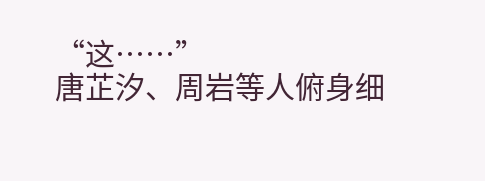“这……”
唐芷汐、周岩等人俯身细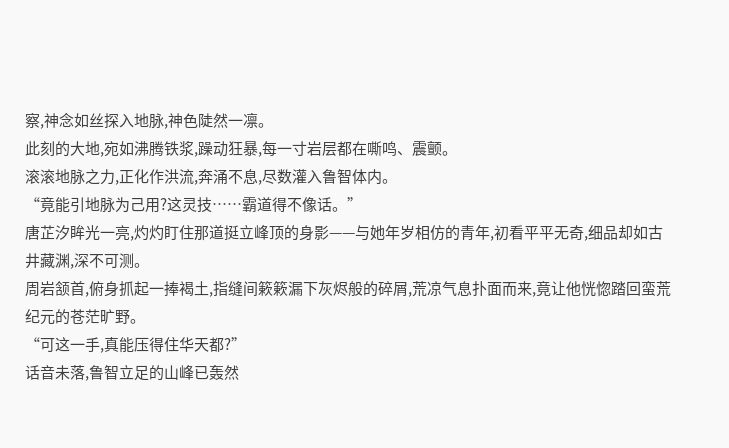察,神念如丝探入地脉,神色陡然一凛。
此刻的大地,宛如沸腾铁浆,躁动狂暴,每一寸岩层都在嘶鸣、震颤。
滚滚地脉之力,正化作洪流,奔涌不息,尽数灌入鲁智体内。
“竟能引地脉为己用?这灵技……霸道得不像话。”
唐芷汐眸光一亮,灼灼盯住那道挺立峰顶的身影——与她年岁相仿的青年,初看平平无奇,细品却如古井藏渊,深不可测。
周岩颔首,俯身抓起一捧褐土,指缝间簌簌漏下灰烬般的碎屑,荒凉气息扑面而来,竟让他恍惚踏回蛮荒纪元的苍茫旷野。
“可这一手,真能压得住华天都?”
话音未落,鲁智立足的山峰已轰然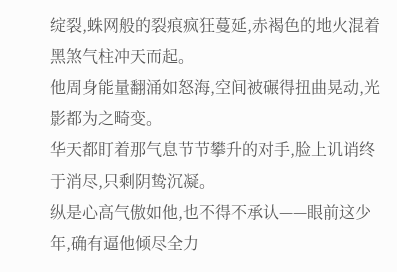绽裂,蛛网般的裂痕疯狂蔓延,赤褐色的地火混着黑煞气柱冲天而起。
他周身能量翻涌如怒海,空间被碾得扭曲晃动,光影都为之畸变。
华天都盯着那气息节节攀升的对手,脸上讥诮终于消尽,只剩阴鸷沉凝。
纵是心高气傲如他,也不得不承认——眼前这少年,确有逼他倾尽全力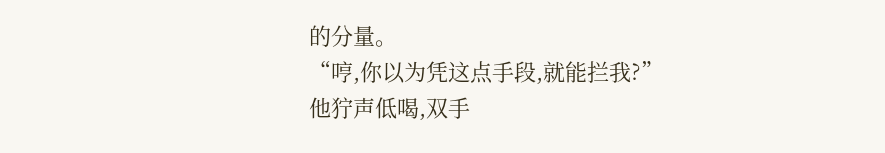的分量。
“哼,你以为凭这点手段,就能拦我?”
他狞声低喝,双手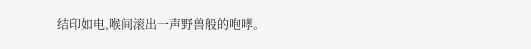结印如电,喉间滚出一声野兽般的咆哮。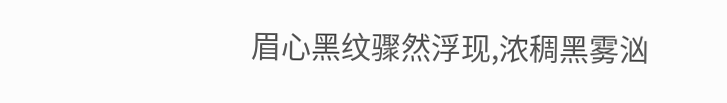眉心黑纹骤然浮现,浓稠黑雾汹